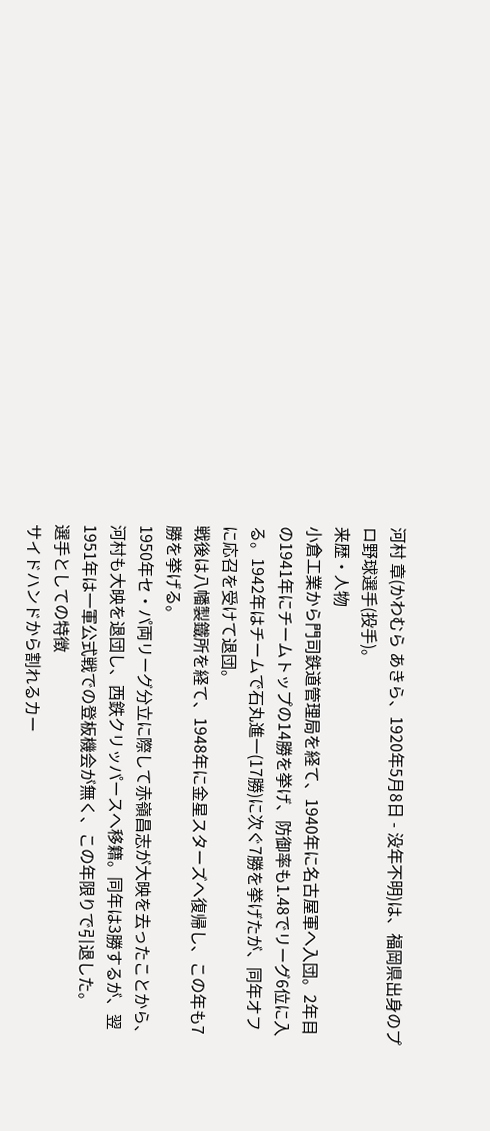河村 章(かわむら あきら、1920年5月8日 - 没年不明)は、福岡県出身のプロ野球選手(投手)。
来歴・人物
小倉工業から門司鉄道管理局を経て、1940年に名古屋軍へ入団。2年目の1941年にチームトップの14勝を挙げ、防御率も1.48でリーグ6位に入る。1942年はチームで石丸進一(17勝)に次ぐ7勝を挙げたが、同年オフに応召を受けて退団。
戦後は八幡製鐵所を経て、1948年に金星スターズへ復帰し、この年も7勝を挙げる。
1950年セ・パ両リーグ分立に際して赤嶺昌志が大映を去ったことから、河村も大映を退団し、西鉄クリッパースへ移籍。同年は3勝するが、翌1951年は一軍公式戦での登板機会が無く、この年限りで引退した。
選手としての特徴
サイドハンドから割れるカー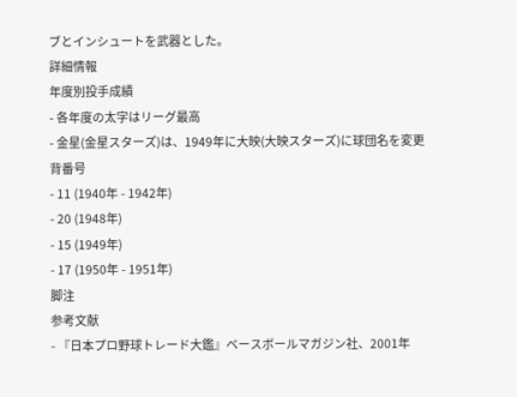ブとインシュートを武器とした。
詳細情報
年度別投手成績
- 各年度の太字はリーグ最高
- 金星(金星スターズ)は、1949年に大映(大映スターズ)に球団名を変更
背番号
- 11 (1940年 - 1942年)
- 20 (1948年)
- 15 (1949年)
- 17 (1950年 - 1951年)
脚注
参考文献
- 『日本プロ野球トレード大鑑』ベースボールマガジン社、2001年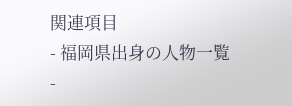関連項目
- 福岡県出身の人物一覧
-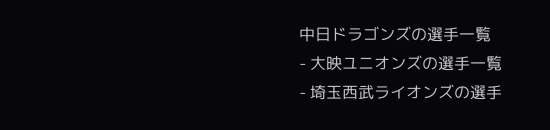中日ドラゴンズの選手一覧
- 大映ユニオンズの選手一覧
- 埼玉西武ライオンズの選手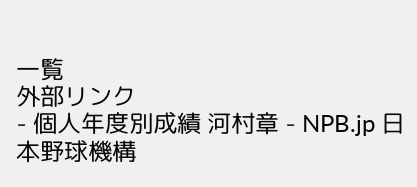一覧
外部リンク
- 個人年度別成績 河村章 - NPB.jp 日本野球機構